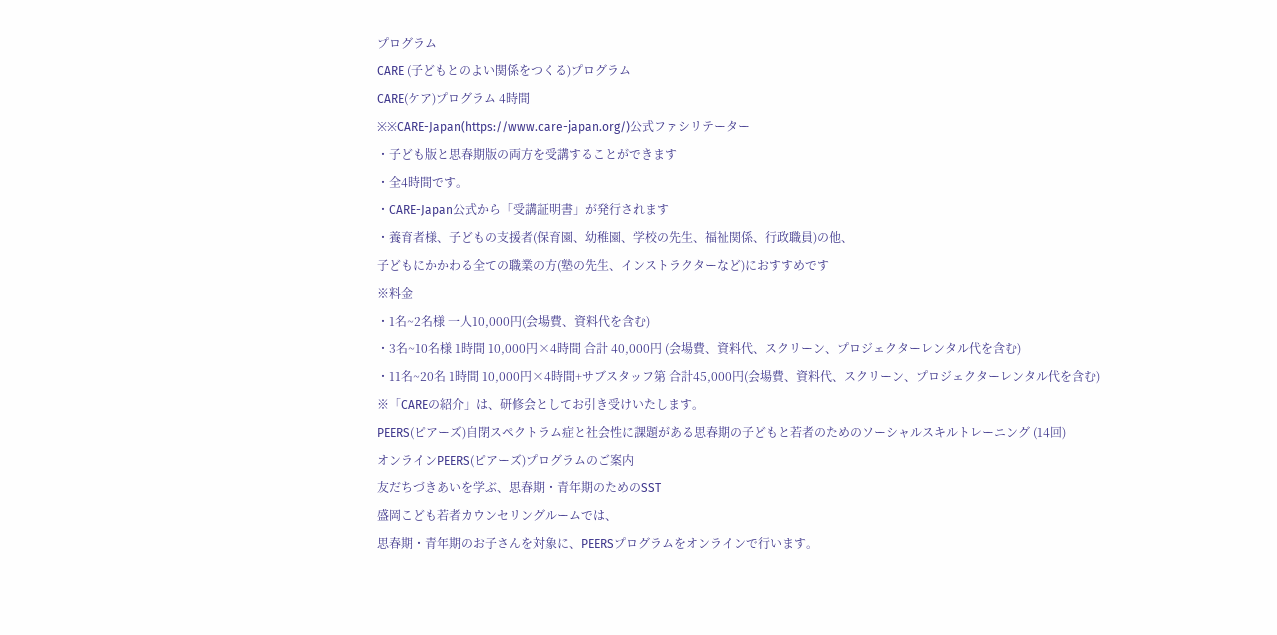プログラム
CARE (子どもとのよい関係をつくる)プログラム
CARE(ケア)プログラム 4時間
※※CARE-Japan(https://www.care-japan.org/)公式ファシリテーター
・子ども版と思春期版の両方を受講することができます
・全4時間です。
・CARE-Japan公式から「受講証明書」が発行されます
・養育者様、子どもの支援者(保育園、幼稚園、学校の先生、福祉関係、行政職員)の他、
子どもにかかわる全ての職業の方(塾の先生、インストラクターなど)におすすめです
※料金
・1名~2名様 一人10,000円(会場費、資料代を含む)
・3名~10名様 1時間 10,000円×4時間 合計 40,000円 (会場費、資料代、スクリーン、プロジェクターレンタル代を含む)
・11名~20名 1時間 10,000円×4時間+サブスタッフ第 合計45,000円(会場費、資料代、スクリーン、プロジェクターレンタル代を含む)
※「CAREの紹介」は、研修会としてお引き受けいたします。
PEERS(ピアーズ)自閉スペクトラム症と社会性に課題がある思春期の子どもと若者のためのソーシャルスキルトレーニング (14回)
オンラインPEERS(ピアーズ)プログラムのご案内
友だちづきあいを学ぶ、思春期・青年期のためのSST
盛岡こども若者カウンセリングルームでは、
思春期・青年期のお子さんを対象に、PEERSプログラムをオンラインで行います。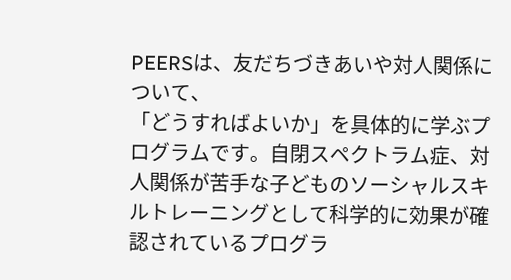PEERSは、友だちづきあいや対人関係について、
「どうすればよいか」を具体的に学ぶプログラムです。自閉スペクトラム症、対人関係が苦手な子どものソーシャルスキルトレーニングとして科学的に効果が確認されているプログラ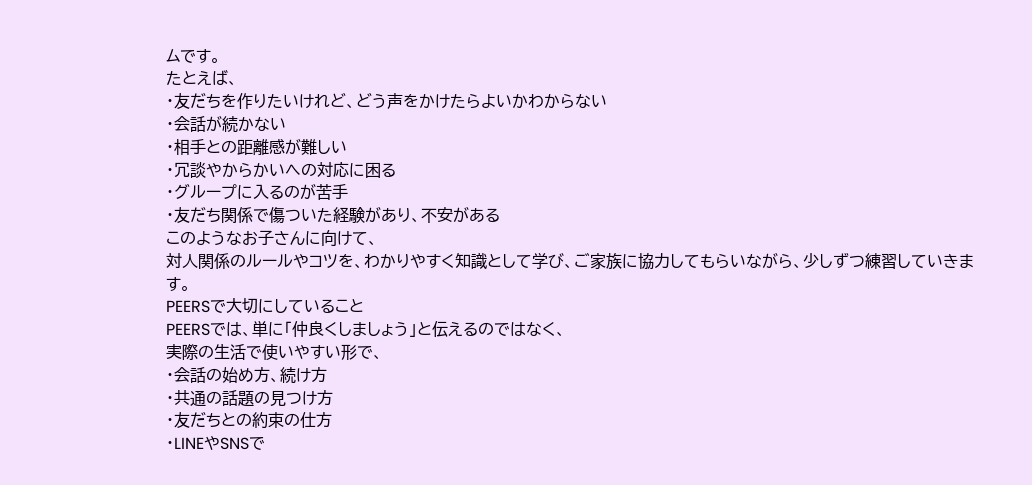ムです。
たとえば、
・友だちを作りたいけれど、どう声をかけたらよいかわからない
・会話が続かない
・相手との距離感が難しい
・冗談やからかいへの対応に困る
・グループに入るのが苦手
・友だち関係で傷ついた経験があり、不安がある
このようなお子さんに向けて、
対人関係のルールやコツを、わかりやすく知識として学び、ご家族に協力してもらいながら、少しずつ練習していきます。
PEERSで大切にしていること
PEERSでは、単に「仲良くしましょう」と伝えるのではなく、
実際の生活で使いやすい形で、
・会話の始め方、続け方
・共通の話題の見つけ方
・友だちとの約束の仕方
・LINEやSNSで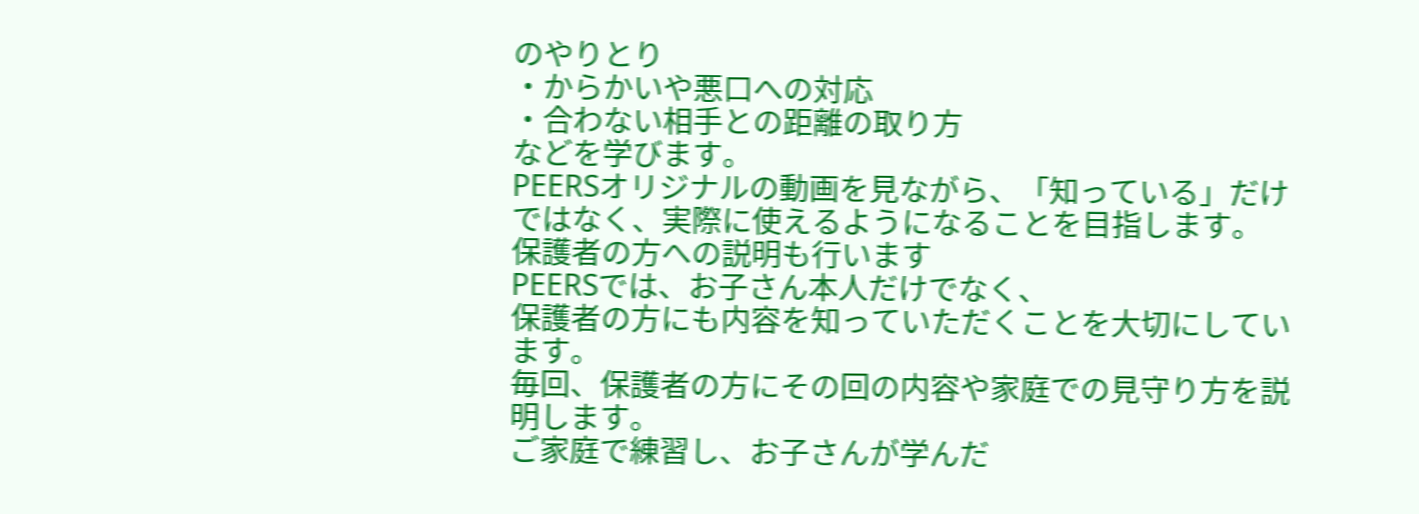のやりとり
・からかいや悪口への対応
・合わない相手との距離の取り方
などを学びます。
PEERSオリジナルの動画を見ながら、「知っている」だけではなく、実際に使えるようになることを目指します。
保護者の方への説明も行います
PEERSでは、お子さん本人だけでなく、
保護者の方にも内容を知っていただくことを大切にしています。
毎回、保護者の方にその回の内容や家庭での見守り方を説明します。
ご家庭で練習し、お子さんが学んだ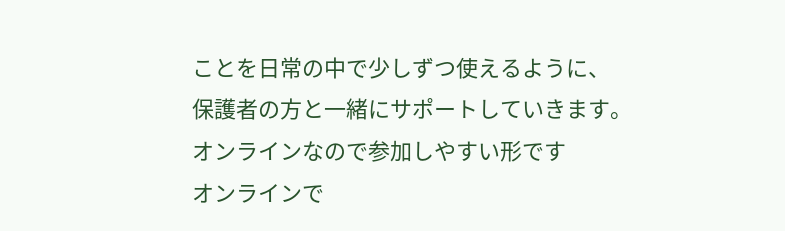ことを日常の中で少しずつ使えるように、
保護者の方と一緒にサポートしていきます。
オンラインなので参加しやすい形です
オンラインで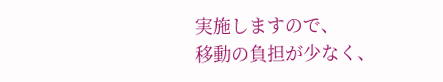実施しますので、
移動の負担が少なく、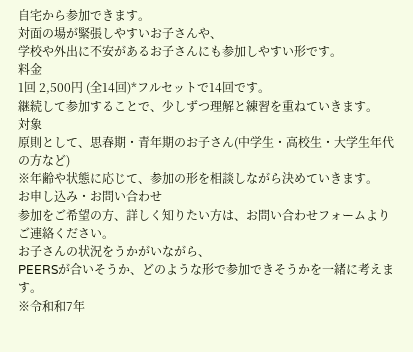自宅から参加できます。
対面の場が緊張しやすいお子さんや、
学校や外出に不安があるお子さんにも参加しやすい形です。
料金
1回 2,500円 (全14回)*フルセットで14回です。
継続して参加することで、少しずつ理解と練習を重ねていきます。
対象
原則として、思春期・青年期のお子さん(中学生・高校生・大学生年代の方など)
※年齢や状態に応じて、参加の形を相談しながら決めていきます。
お申し込み・お問い合わせ
参加をご希望の方、詳しく知りたい方は、お問い合わせフォームよりご連絡ください。
お子さんの状況をうかがいながら、
PEERSが合いそうか、どのような形で参加できそうかを一緒に考えます。
※令和和7年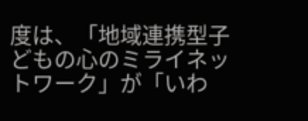度は、「地域連携型子どもの心のミライネットワーク」が「いわ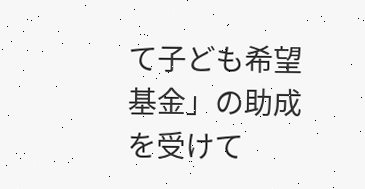て子ども希望基金」の助成を受けて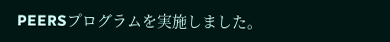PEERSプログラムを実施しました。